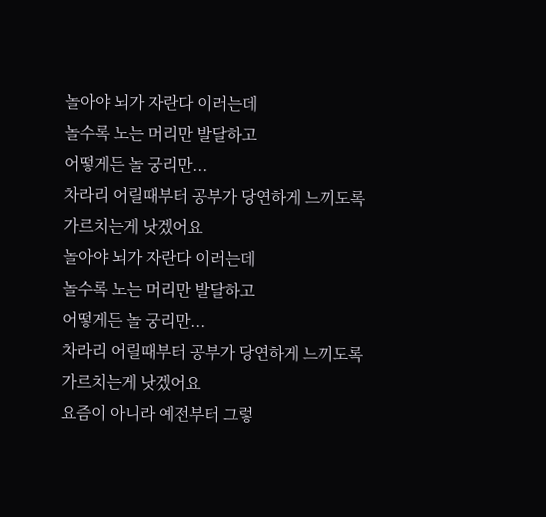놀아야 뇌가 자란다 이러는데
놀수록 노는 머리만 발달하고
어떻게든 놀 궁리만...
차라리 어릴때부터 공부가 당연하게 느끼도록
가르치는게 낫겠어요
놀아야 뇌가 자란다 이러는데
놀수록 노는 머리만 발달하고
어떻게든 놀 궁리만...
차라리 어릴때부터 공부가 당연하게 느끼도록
가르치는게 낫겠어요
요즘이 아니라 예전부터 그렇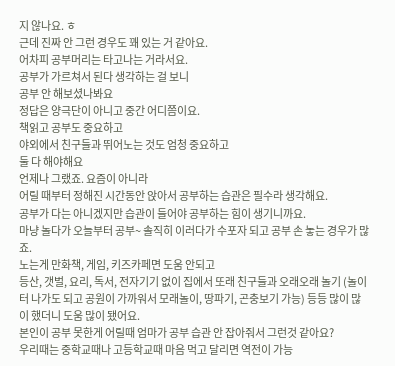지 않나요. ㅎ
근데 진짜 안 그런 경우도 꽤 있는 거 같아요.
어차피 공부머리는 타고나는 거라서요.
공부가 가르쳐서 된다 생각하는 걸 보니
공부 안 해보셨나봐요
정답은 양극단이 아니고 중간 어디쯤이요.
책읽고 공부도 중요하고
야외에서 친구들과 뛰어노는 것도 엄청 중요하고
둘 다 해야해요
언제나 그랬죠. 요즘이 아니라
어릴 때부터 정해진 시간동안 앉아서 공부하는 습관은 필수라 생각해요.
공부가 다는 아니겠지만 습관이 들어야 공부하는 힘이 생기니까요.
마냥 놀다가 오늘부터 공부~ 솔직히 이러다가 수포자 되고 공부 손 놓는 경우가 많죠.
노는게 만화책, 게임, 키즈카페면 도움 안되고
등산, 갯벌, 요리, 독서, 전자기기 없이 집에서 또래 친구들과 오래오래 놀기 (놀이터 나가도 되고 공원이 가까워서 모래놀이, 땅파기, 곤충보기 가능) 등등 많이 많이 했더니 도움 많이 됐어요.
본인이 공부 못한게 어릴때 엄마가 공부 습관 안 잡아줘서 그런것 같아요?
우리때는 중학교때나 고등학교때 마음 먹고 달리면 역전이 가능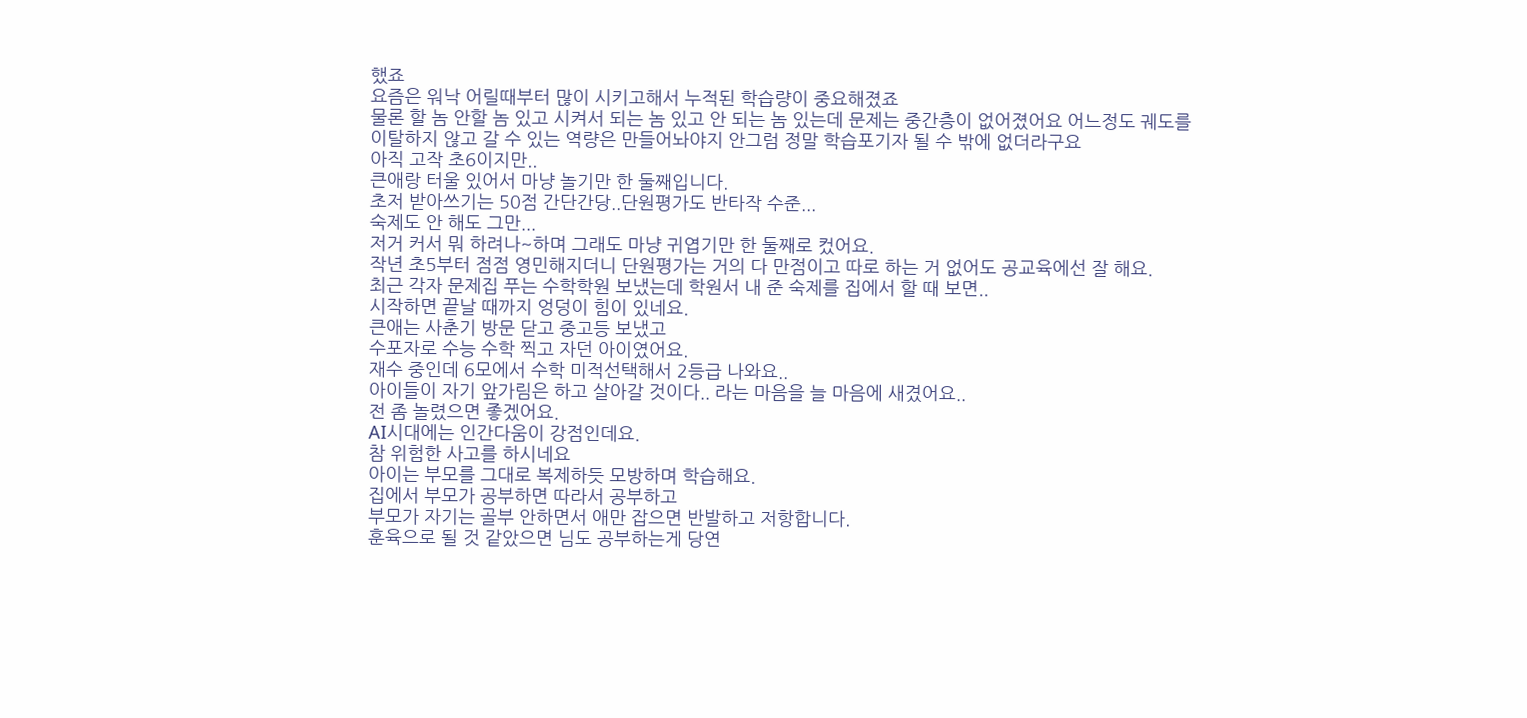했죠
요즘은 워낙 어릴때부터 많이 시키고해서 누적된 학습량이 중요해졌죠
물론 할 놈 안할 놈 있고 시켜서 되는 놈 있고 안 되는 놈 있는데 문제는 중간층이 없어졌어요 어느정도 궤도를 이탈하지 않고 갈 수 있는 역량은 만들어놔야지 안그럼 정말 학습포기자 될 수 밖에 없더라구요
아직 고작 초6이지만..
큰애랑 터울 있어서 마냥 놀기만 한 둘째입니다.
초저 받아쓰기는 50점 간단간당..단원평가도 반타작 수준...
숙제도 안 해도 그만...
저거 커서 뭐 하려나~하며 그래도 마냥 귀엽기만 한 둘째로 컸어요.
작년 초5부터 점점 영민해지더니 단원평가는 거의 다 만점이고 따로 하는 거 없어도 공교육에선 잘 해요.
최근 각자 문제집 푸는 수학학원 보냈는데 학원서 내 준 숙제를 집에서 할 때 보면..
시작하면 끝날 때까지 엉덩이 힘이 있네요.
큰애는 사춘기 방문 닫고 중고등 보냈고
수포자로 수능 수학 찍고 자던 아이였어요.
재수 중인데 6모에서 수학 미적선택해서 2등급 나와요..
아이들이 자기 앞가림은 하고 살아갈 것이다.. 라는 마음을 늘 마음에 새겼어요..
전 좀 놀렸으면 좋겠어요.
AI시대에는 인간다움이 강점인데요.
참 위험한 사고를 하시네요
아이는 부모를 그대로 복제하듯 모방하며 학습해요.
집에서 부모가 공부하면 따라서 공부하고
부모가 자기는 골부 안하면서 애만 잡으면 반발하고 저항합니다.
훈육으로 될 것 같았으면 님도 공부하는게 당연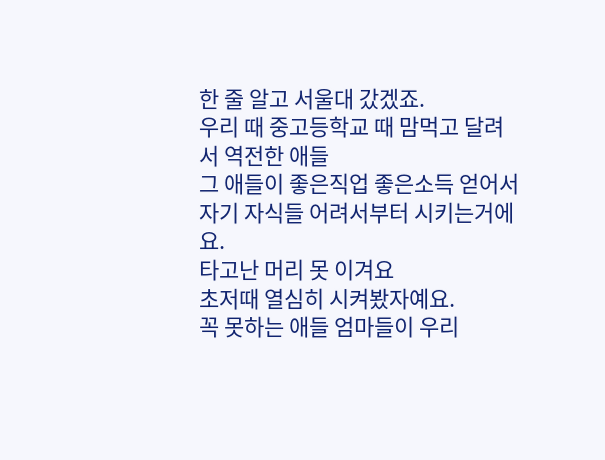한 줄 알고 서울대 갔겠죠.
우리 때 중고등학교 때 맘먹고 달려서 역전한 애들
그 애들이 좋은직업 좋은소득 얻어서 자기 자식들 어려서부터 시키는거에요.
타고난 머리 못 이겨요
초저때 열심히 시켜봤자예요.
꼭 못하는 애들 엄마들이 우리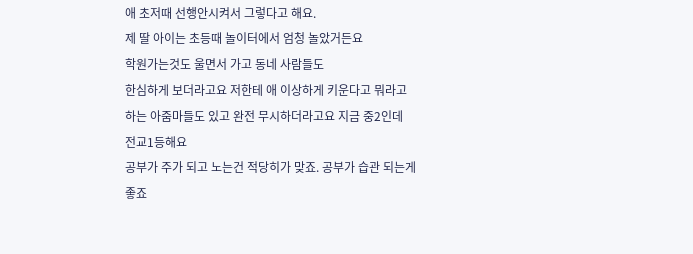애 초저때 선행안시켜서 그렇다고 해요.
제 딸 아이는 초등때 놀이터에서 엄청 놀았거든요
학원가는것도 울면서 가고 동네 사람들도
한심하게 보더라고요 저한테 애 이상하게 키운다고 뭐라고 하는 아줌마들도 있고 완전 무시하더라고요 지금 중2인데 전교1등해요
공부가 주가 되고 노는건 적당히가 맞죠. 공부가 습관 되는게 좋죠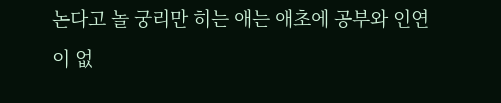논다고 놀 궁리만 히는 애는 애초에 공부와 인연이 없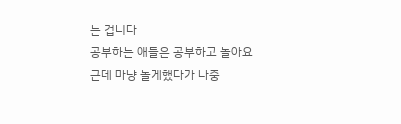는 겁니다
공부하는 애들은 공부하고 놀아요
근데 마냥 놀게했다가 나중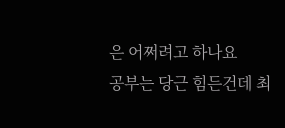은 어쩌려고 하나요
공부는 당근 힘든건데 최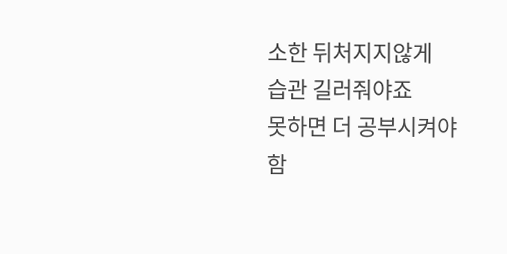소한 뒤처지지않게
습관 길러줘야죠
못하면 더 공부시켜야 함